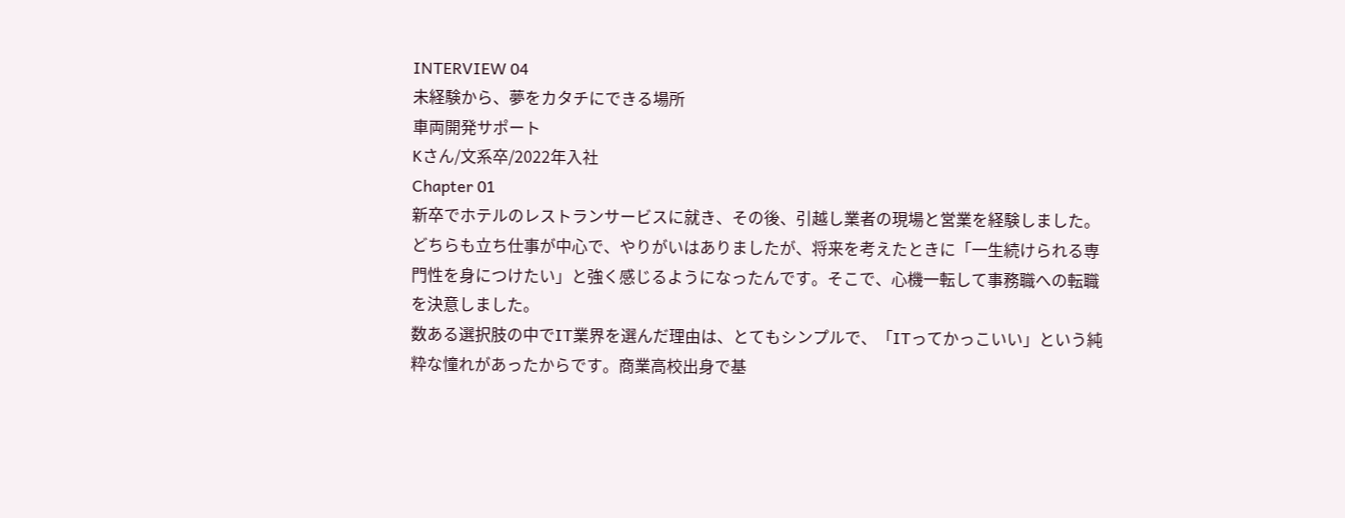INTERVIEW 04
未経験から、夢をカタチにできる場所
車両開発サポート
Kさん/文系卒/2022年入社
Chapter 01
新卒でホテルのレストランサービスに就き、その後、引越し業者の現場と営業を経験しました。どちらも立ち仕事が中心で、やりがいはありましたが、将来を考えたときに「一生続けられる専門性を身につけたい」と強く感じるようになったんです。そこで、心機一転して事務職への転職を決意しました。
数ある選択肢の中でIT業界を選んだ理由は、とてもシンプルで、「ITってかっこいい」という純粋な憧れがあったからです。商業高校出身で基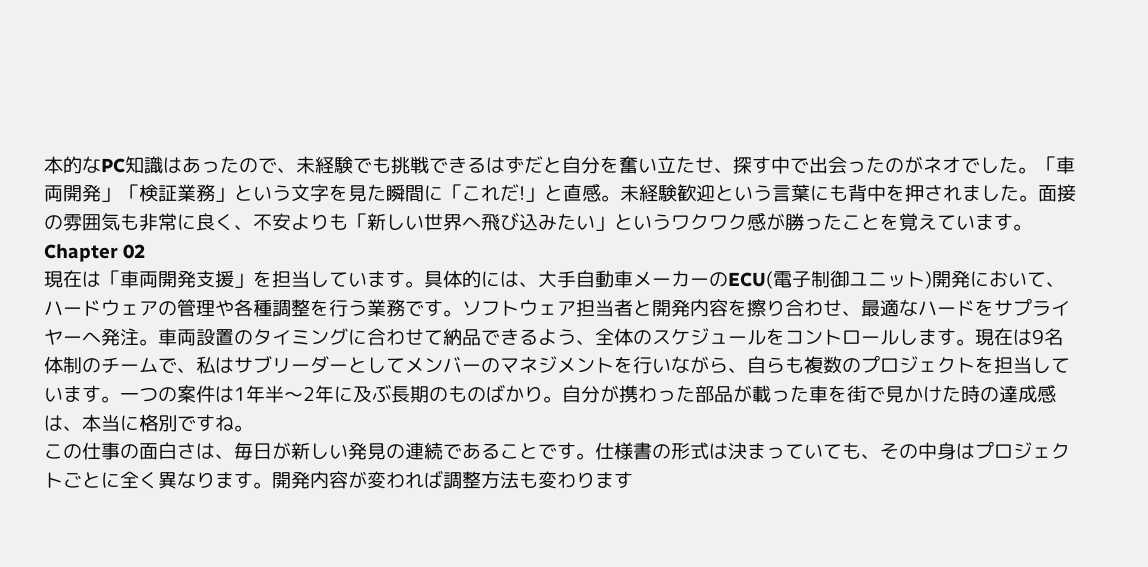本的なPC知識はあったので、未経験でも挑戦できるはずだと自分を奮い立たせ、探す中で出会ったのがネオでした。「車両開発」「検証業務」という文字を見た瞬間に「これだ!」と直感。未経験歓迎という言葉にも背中を押されました。面接の雰囲気も非常に良く、不安よりも「新しい世界へ飛び込みたい」というワクワク感が勝ったことを覚えています。
Chapter 02
現在は「車両開発支援」を担当しています。具体的には、大手自動車メーカーのECU(電子制御ユニット)開発において、ハードウェアの管理や各種調整を行う業務です。ソフトウェア担当者と開発内容を擦り合わせ、最適なハードをサプライヤーへ発注。車両設置のタイミングに合わせて納品できるよう、全体のスケジュールをコントロールします。現在は9名体制のチームで、私はサブリーダーとしてメンバーのマネジメントを行いながら、自らも複数のプロジェクトを担当しています。一つの案件は1年半〜2年に及ぶ長期のものばかり。自分が携わった部品が載った車を街で見かけた時の達成感は、本当に格別ですね。
この仕事の面白さは、毎日が新しい発見の連続であることです。仕様書の形式は決まっていても、その中身はプロジェクトごとに全く異なります。開発内容が変われば調整方法も変わります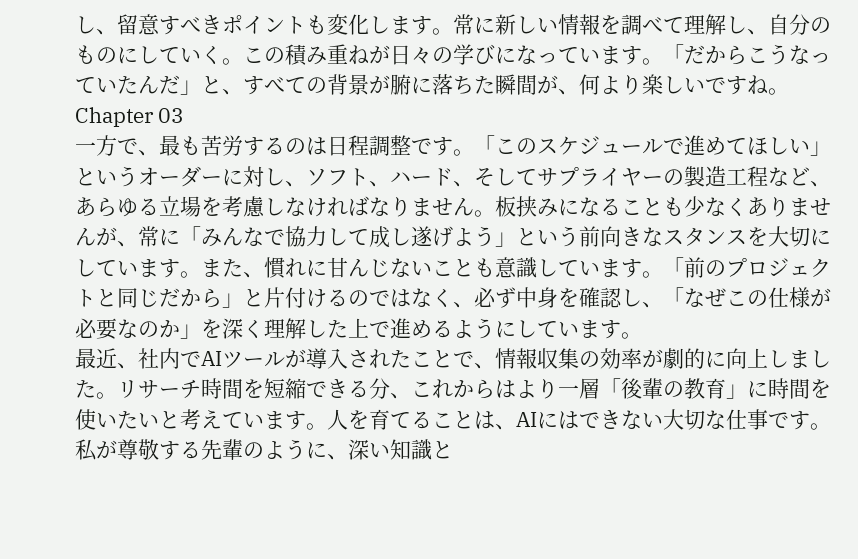し、留意すべきポイントも変化します。常に新しい情報を調べて理解し、自分のものにしていく。この積み重ねが日々の学びになっています。「だからこうなっていたんだ」と、すべての背景が腑に落ちた瞬間が、何より楽しいですね。
Chapter 03
一方で、最も苦労するのは日程調整です。「このスケジュールで進めてほしい」というオーダーに対し、ソフト、ハード、そしてサプライヤーの製造工程など、あらゆる立場を考慮しなければなりません。板挟みになることも少なくありませんが、常に「みんなで協力して成し遂げよう」という前向きなスタンスを大切にしています。また、慣れに甘んじないことも意識しています。「前のプロジェクトと同じだから」と片付けるのではなく、必ず中身を確認し、「なぜこの仕様が必要なのか」を深く理解した上で進めるようにしています。
最近、社内でAIツールが導入されたことで、情報収集の効率が劇的に向上しました。リサーチ時間を短縮できる分、これからはより一層「後輩の教育」に時間を使いたいと考えています。人を育てることは、AIにはできない大切な仕事です。私が尊敬する先輩のように、深い知識と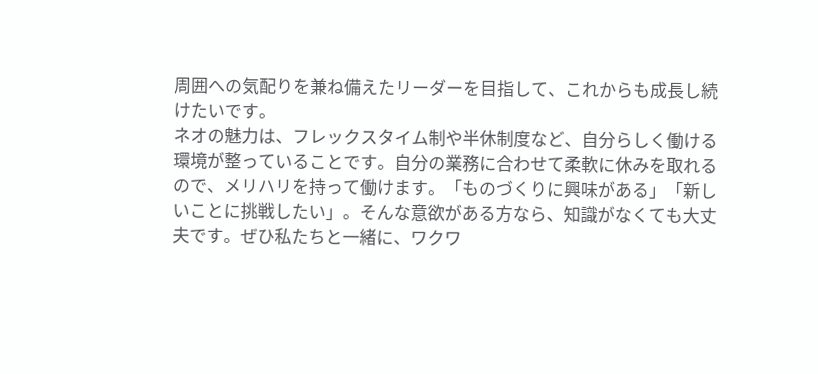周囲への気配りを兼ね備えたリーダーを目指して、これからも成長し続けたいです。
ネオの魅力は、フレックスタイム制や半休制度など、自分らしく働ける環境が整っていることです。自分の業務に合わせて柔軟に休みを取れるので、メリハリを持って働けます。「ものづくりに興味がある」「新しいことに挑戦したい」。そんな意欲がある方なら、知識がなくても大丈夫です。ぜひ私たちと一緒に、ワクワ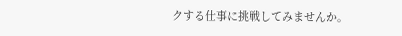クする仕事に挑戦してみませんか。